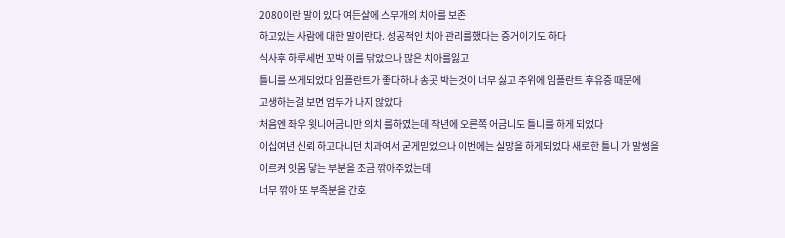2080이란 말이 있다 여든살에 스무개의 치아를 보존
하고있는 사람에 대한 말이란다. 성공적인 치아 관리를했다는 증거이기도 하다
식사후 하루세번 꼬박 이를 닦았으나 많은 치아를잃고
틀니를 쓰게되었다 임플란트가 좋다하나 송곳 박는것이 너무 싫고 주위에 임플란트 후유증 때문에
고생하는걸 보면 엄두가 나지 않았다
처음엔 좌우 윗니어금니만 의치 를하였는데 작년에 오른쪽 어금니도 틀니를 하게 되었다
이십여년 신뢰 하고다니던 치과여서 굳게믿었으나 이번에는 실망을 하게되었다 새로한 틀니 가 말썽을
이르켜 잇몸 닿는 부분을 조금 깎아주었는데
너무 깎아 또 부족분을 간호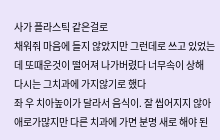사가 플라스틱 같은걸로
채워줘 마음에 들지 않았지만 그런데로 쓰고 있었는
데 또때운것이 떨어져 나가버렸다 너무속이 상해
다시는 그치과에 가지않기로 했다
좌 우 치아높이가 달라서 음식이. 잘 씹어지지 않아
애로가많지만 다른 치과에 가면 분명 새로 해야 된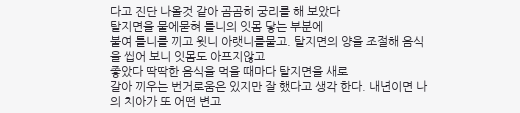다고 진단 나올것 같아 곰곰히 궁리를 해 보았다
탈지면을 물에묻혀 틀니의 잇몸 닿는 부분에
붙여 틀니를 끼고 윗니 아랫니를물고. 탈지면의 양을 조절해 음식을 씹어 보니 잇몸도 아프지않고
좋았다 딱딱한 음식을 먹을 때마다 탈지면을 새로
갈아 끼우는 번거로움은 있지만 잘 했다고 생각 한다. 내년이면 나의 치아가 또 어떤 변고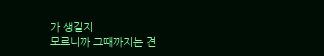가 생길지
모르니까 그때까지는 견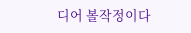디어 볼작정이다